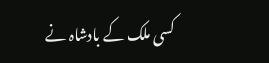کسی ملک کے بادشاہ نے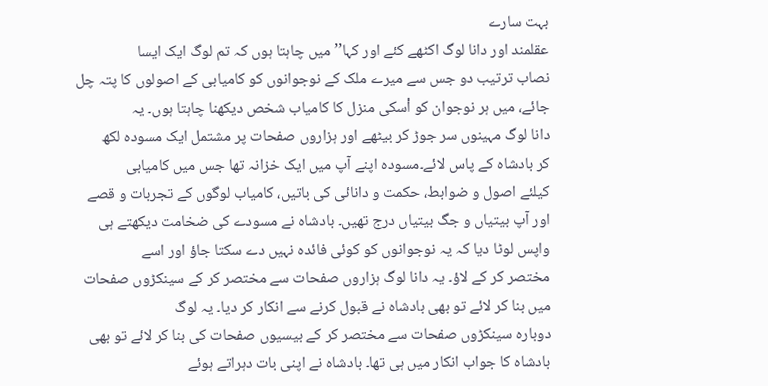بہت سارے
عقلمند اور دانا لوگ اکٹھے کئے اور کہا’’میں چاہتا ہوں کہ تم لوگ ایک ایسا
نصاب ترتیب دو جس سے میرے ملک کے نوجوانوں کو کامیابی کے اصولوں کا پتہ چل
جائے، میں ہر نوجوان کو اْسکی منزل کا کامیاب شخص دیکھنا چاہتا ہوں۔ یہ
دانا لوگ مہینوں سر جوڑ کر بیٹھے اور ہزاروں صفحات پر مشتمل ایک مسودہ لکھ
کر بادشاہ کے پاس لائے۔مسودہ اپنے آپ میں ایک خزانہ تھا جس میں کامیابی
کیلئے اصول و ضوابط، حکمت و دانائی کی باتیں، کامیاب لوگوں کے تجربات و قصے
اور آپ بیتیاں و جگ بیتیاں درج تھیں۔ بادشاہ نے مسودے کی ضخامت دیکھتے ہی
واپس لوٹا دیا کہ یہ نوجوانوں کو کوئی فائدہ نہیں دے سکتا جاؤ اور اسے
مختصر کر کے لاؤ۔ یہ دانا لوگ ہزاروں صفحات سے مختصر کر کے سینکڑوں صفحات
میں بنا کر لائے تو بھی بادشاہ نے قبول کرنے سے انکار کر دیا۔ یہ لوگ
دوبارہ سینکڑوں صفحات سے مختصر کر کے بیسیوں صفحات کی بنا کر لائے تو بھی
بادشاہ کا جواب انکار میں ہی تھا۔ بادشاہ نے اپنی بات دہراتے ہوئے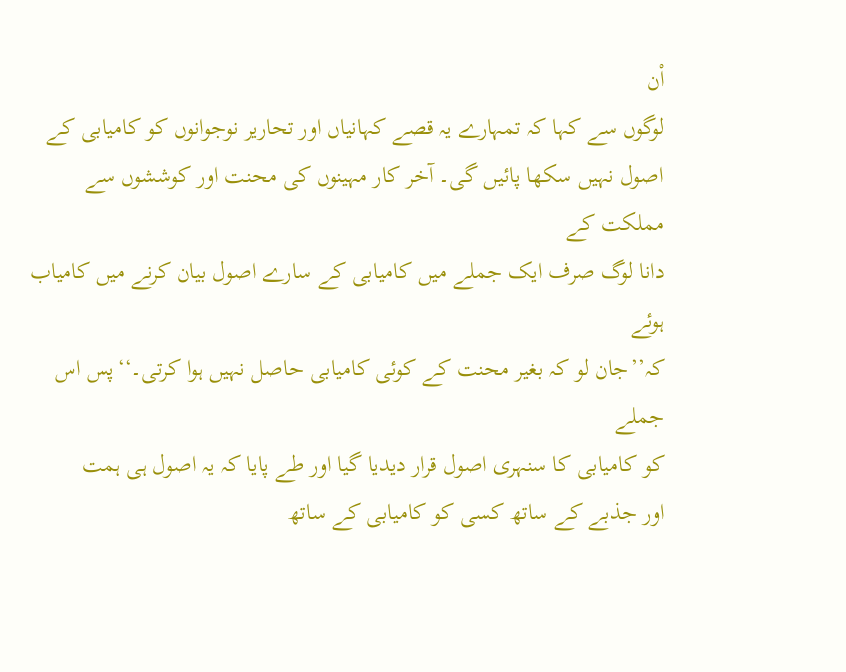اْن
لوگوں سے کہا کہ تمہارے یہ قصے کہانیاں اور تحاریر نوجوانوں کو کامیابی کے
اصول نہیں سکھا پائیں گی۔ آخر کار مہینوں کی محنت اور کوششوں سے مملکت کے
دانا لوگ صرف ایک جملے میں کامیابی کے سارے اصول بیان کرنے میں کامیاب ہوئے
کہ’’جان لو کہ بغیر محنت کے کوئی کامیابی حاصل نہیں ہوا کرتی۔‘‘پس اس جملے
کو کامیابی کا سنہری اصول قرار دیدیا گیا اور طے پایا کہ یہ اصول ہی ہمت
اور جذبے کے ساتھ کسی کو کامیابی کے ساتھ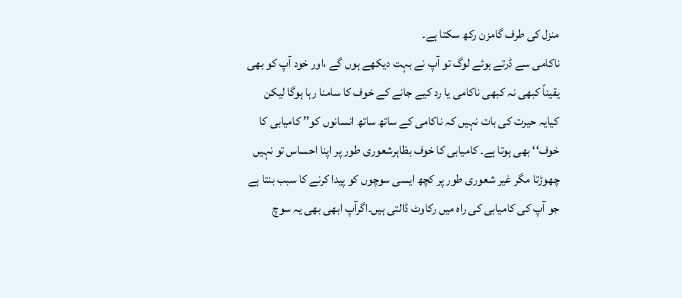منزل کی طرف گامزن رکھ سکتا ہے۔
ناکامی سے ڈرتے ہوئے لوگ تو آپ نے بہت دیکھے ہوں گے ،اور خود آپ کو بھی
یقیناً کبھی نہ کبھی ناکامی یا رد کیے جانے کے خوف کا سامنا رہا ہوگا لیکن
کیایہ حیرت کی بات نہیں کہ ناکامی کے ساتھ ساتھ انسانوں کو’’ کامیابی کا
خوف‘‘ بھی ہوتا ہے۔ کامیابی کا خوف بظاہرشعوری طور پر اپنا احساس تو نہیں
چھوڑتا مگر غیر شعوری طور پر کچھ ایسی سوچوں کو پیدا کرنے کا سبب بنتا ہے
جو آپ کی کامیابی کی راہ میں رکاوٹ ڈالتی ہیں۔اگرآپ ابھی بھی یہ سوچ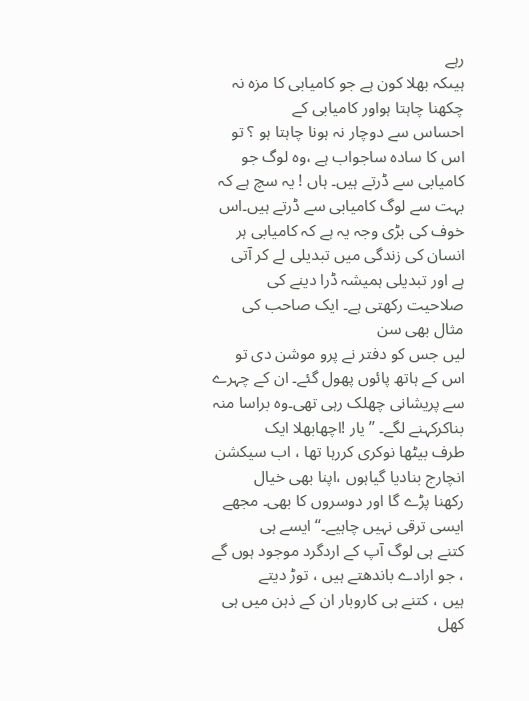رہے
ہیںکہ بھلا کون ہے جو کامیابی کا مزہ نہ چکھنا چاہتا ہواور کامیابی کے
احساس سے دوچار نہ ہونا چاہتا ہو ؟ تو اس کا سادہ ساجواب ہے ،وہ لوگ جو
کامیابی سے ڈرتے ہیں۔ ہاں ! یہ سچ ہے کہ بہت سے لوگ کامیابی سے ڈرتے ہیں۔اس
خوف کی بڑی وجہ یہ ہے کہ کامیابی ہر انسان کی زندگی میں تبدیلی لے کر آتی
ہے اور تبدیلی ہمیشہ ڈرا دینے کی صلاحیت رکھتی ہے۔ ایک صاحب کی مثال بھی سن
لیں جس کو دفتر نے پرو موشن دی تو اس کے ہاتھ پائوں پھول گئے۔ ان کے چہرے
سے پریشانی چھلک رہی تھی۔وہ براسا منہ بناکرکہنے لگے۔ ’’یار !اچھابھلا ایک
طرف بیٹھا نوکری کررہا تھا ، اب سیکشن انچارج بنادیا گیاہوں ،اپنا بھی خیال
رکھنا پڑے گا اور دوسروں کا بھی۔ مجھے ایسی ترقی نہیں چاہیے۔‘‘ ایسے ہی
کتنے ہی لوگ آپ کے اردگرد موجود ہوں گے ، جو ارادے باندھتے ہیں ، توڑ دیتے
ہیں ، کتنے ہی کاروبار ان کے ذہن میں ہی کھل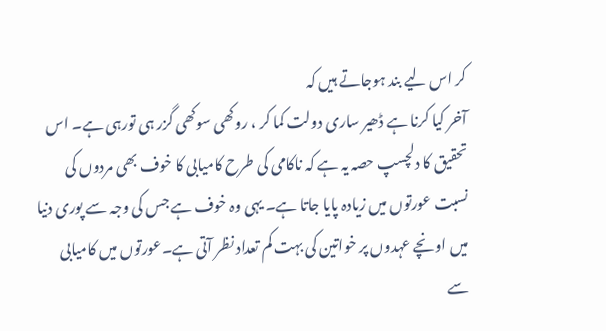کر اس لیے بند ہوجاتے ہیں کہ
آخر کیا کرنا ہے ڈھیر ساری دولت کما کر ، روکھی سوکھی گزر ہی تورہی ہے۔ اس
تحقیق کا دلچسپ حصہ یہ ہے کہ ناکامی کی طرح کامیابی کا خوف بھی مردوں کی
نسبت عورتوں میں زیادہ پایا جاتا ہے۔ یہی وہ خوف ہے جس کی وجہ سے پوری دنیا
میں اونچے عہدوں پر خواتین کی بہت کم تعداد نظر آتی ہے۔عورتوں میں کامیابی
سے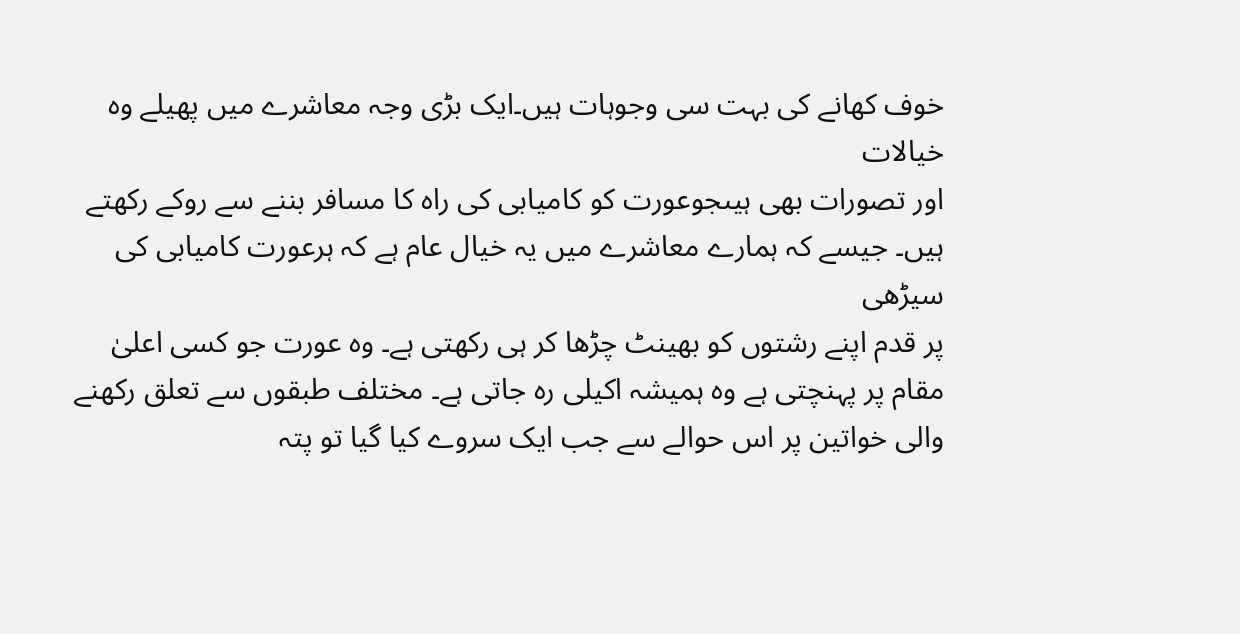خوف کھانے کی بہت سی وجوہات ہیں۔ایک بڑی وجہ معاشرے میں پھیلے وہ خیالات
اور تصورات بھی ہیںجوعورت کو کامیابی کی راہ کا مسافر بننے سے روکے رکھتے
ہیں۔ جیسے کہ ہمارے معاشرے میں یہ خیال عام ہے کہ ہرعورت کامیابی کی سیڑھی
پر قدم اپنے رشتوں کو بھینٹ چڑھا کر ہی رکھتی ہے۔ وہ عورت جو کسی اعلیٰ
مقام پر پہنچتی ہے وہ ہمیشہ اکیلی رہ جاتی ہے۔ مختلف طبقوں سے تعلق رکھنے
والی خواتین پر اس حوالے سے جب ایک سروے کیا گیا تو پتہ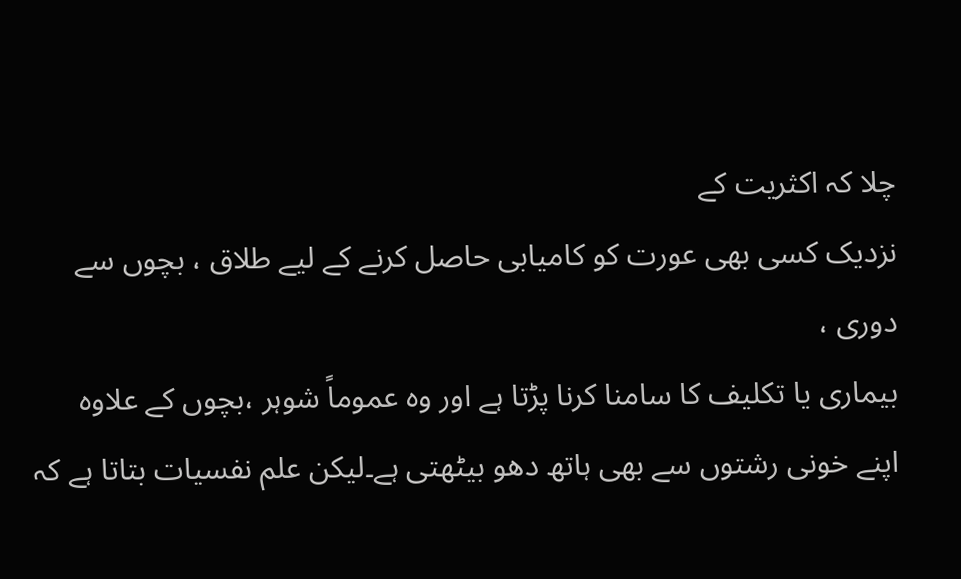چلا کہ اکثریت کے
نزدیک کسی بھی عورت کو کامیابی حاصل کرنے کے لیے طلاق ، بچوں سے دوری ،
بیماری یا تکلیف کا سامنا کرنا پڑتا ہے اور وہ عموماً شوہر ،بچوں کے علاوہ
اپنے خونی رشتوں سے بھی ہاتھ دھو بیٹھتی ہے۔لیکن علم نفسیات بتاتا ہے کہ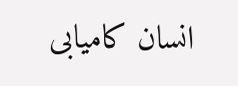انسان کامیابی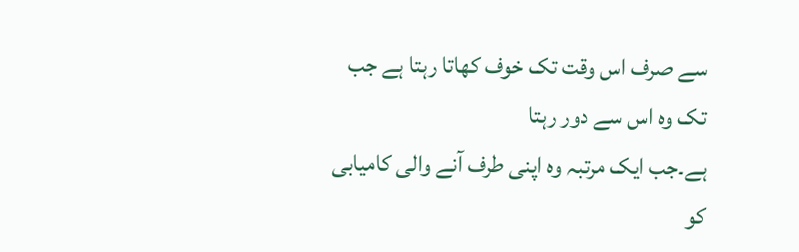سے صرف اس وقت تک خوف کھاتا رہتا ہے جب تک وہ اس سے دور رہتا
ہے۔جب ایک مرتبہ وہ اپنی طرف آنے والی کامیابی کو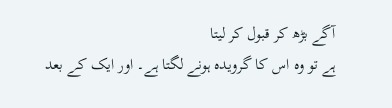آگے بڑھ کر قبول کر لیتا
ہے تو وہ اس کا گرویدہ ہونے لگتا ہے۔ اور ایک کے بعد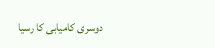دوسری کامیابی کا رسیا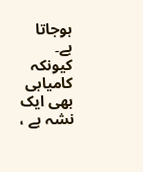ہوجاتا ہے۔ کیونکہ کامیابی بھی ایک نشہ ہے ،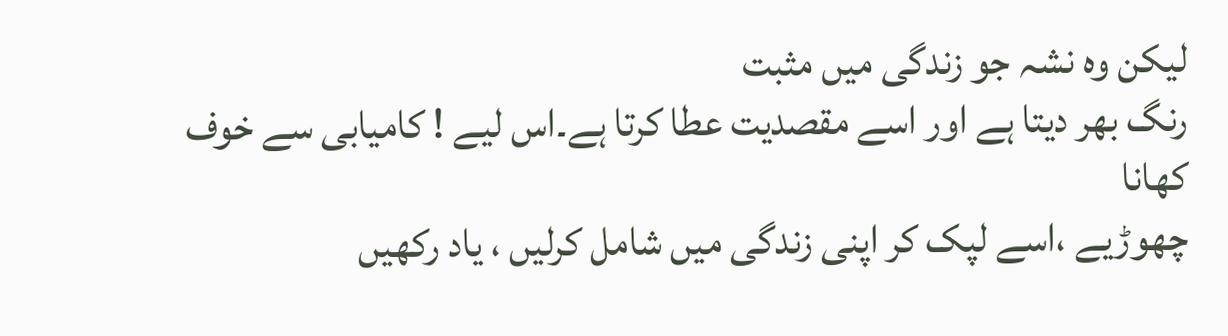لیکن وہ نشہ جو زندگی میں مثبت
رنگ بھر دیتا ہے اور اسے مقصدیت عطا کرتا ہے۔اس لیے ! کامیابی سے خوف کھانا
چھوڑیے ،اسے لپک کر اپنی زندگی میں شامل کرلیں ، یاد رکھیں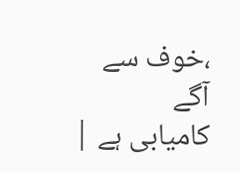،خوف سے آگے
کامیابی ہے |